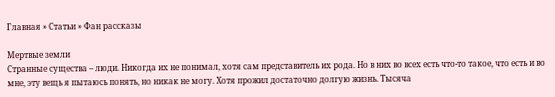Главная » Статьи » Фан рассказы

Мертвые земли
Странные существа – люди. Никогда их не понимал, хотя сам представитель их рода. Но в них во всех есть что-то такое, что есть и во мне, эту вещь я пытаюсь понять, но никак не могу. Хотя прожил достаточно долгую жизнь. Тысяча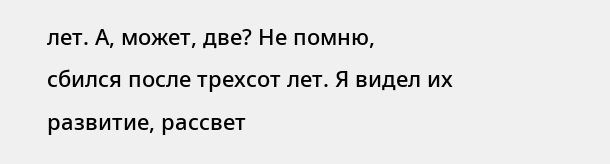лет. А, может, две? Не помню, сбился после трехсот лет. Я видел их развитие, рассвет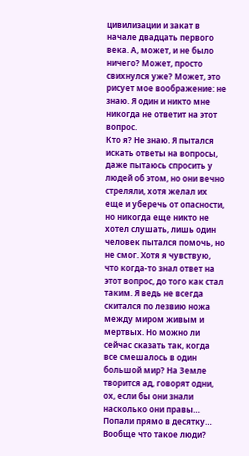цивилизации и закат в начале двадцать первого века. А, может, и не было ничего? Может, просто свихнулся уже? Может, это рисует мое воображение: не знаю. Я один и никто мне никогда не ответит на этот вопрос.
Кто я? Не знаю. Я пытался искать ответы на вопросы, даже пытаюсь спросить у людей об этом, но они вечно стреляли, хотя желал их еще и уберечь от опасности, но никогда еще никто не хотел слушать, лишь один человек пытался помочь, но не смог. Хотя я чувствую, что когда-то знал ответ на этот вопрос, до того как стал таким. Я ведь не всегда скитался по лезвию ножа между миром живым и мертвых. Но можно ли сейчас сказать так, когда все смешалось в один большой мир? На Земле творится ад, говорят одни, ох, если бы они знали насколько они правы… Попали прямо в десятку…
Вообще что такое люди?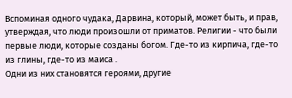Вспоминая одного чудака, Дарвина, который, может быть, и прав, утверждая, что люди произошли от приматов. Религии - что были первые люди, которые созданы богом. Где-то из кирпича, где-то из глины, где-то из маиса .
Одни из них становятся героями, другие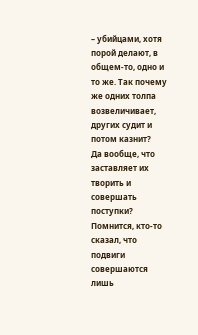– убийцами, хотя порой делают, в общем-то, одно и то же. Так почему же одних толпа возвеличивает, других судит и потом казнит?
Да вообще, что заставляет их творить и совершать поступки? Помнится, кто-то сказал, что подвиги совершаются лишь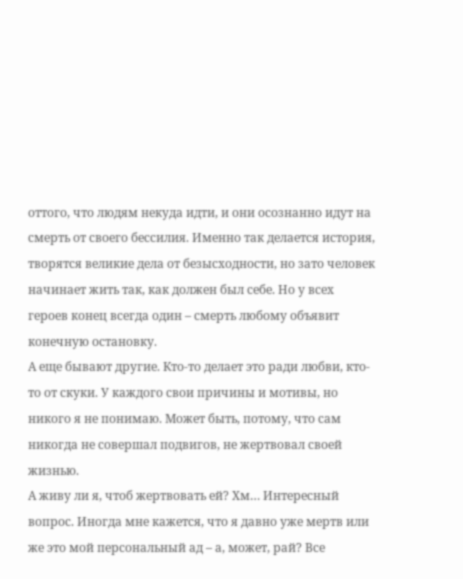оттого, что людям некуда идти, и они осознанно идут на смерть от своего бессилия. Именно так делается история, творятся великие дела от безысходности, но зато человек начинает жить так, как должен был себе. Но у всех героев конец всегда один – смерть любому объявит конечную остановку.
А еще бывают другие. Кто-то делает это ради любви, кто-то от скуки. У каждого свои причины и мотивы, но никого я не понимаю. Может быть, потому, что сам никогда не совершал подвигов, не жертвовал своей жизнью.
А живу ли я, чтоб жертвовать ей? Хм… Интересный вопрос. Иногда мне кажется, что я давно уже мертв или же это мой персональный ад – а, может, рай? Все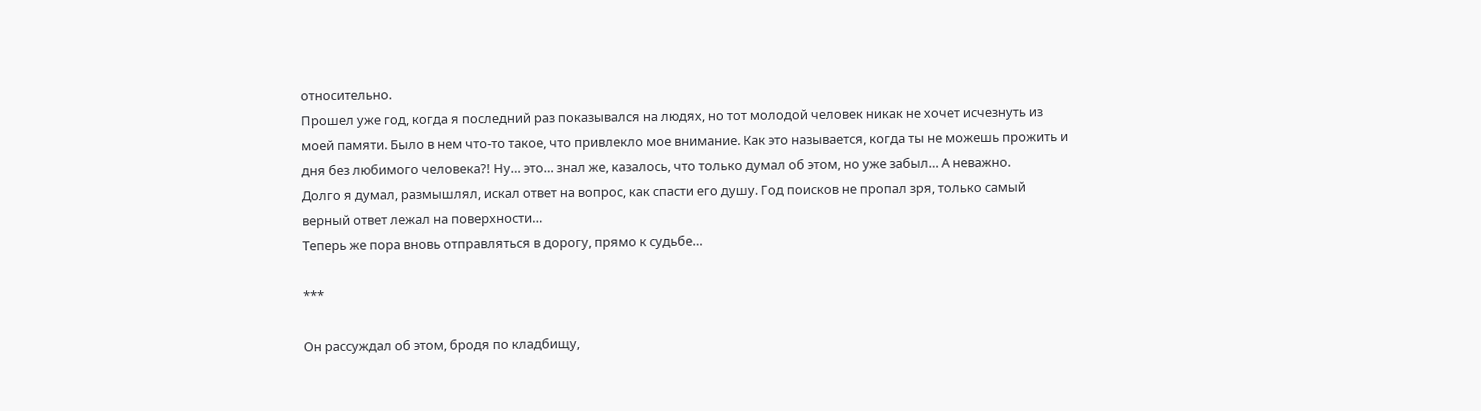относительно.
Прошел уже год, когда я последний раз показывался на людях, но тот молодой человек никак не хочет исчезнуть из моей памяти. Было в нем что-то такое, что привлекло мое внимание. Как это называется, когда ты не можешь прожить и дня без любимого человека?! Ну… это… знал же, казалось, что только думал об этом, но уже забыл… А неважно.
Долго я думал, размышлял, искал ответ на вопрос, как спасти его душу. Год поисков не пропал зря, только самый верный ответ лежал на поверхности…
Теперь же пора вновь отправляться в дорогу, прямо к судьбе…

***

Он рассуждал об этом, бродя по кладбищу,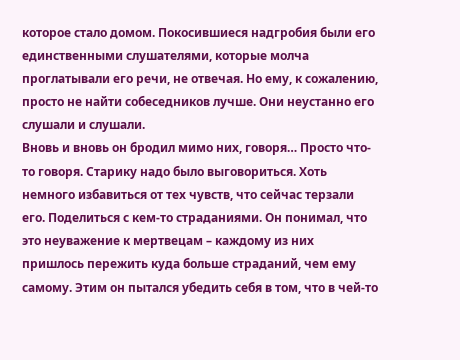которое стало домом. Покосившиеся надгробия были его единственными слушателями, которые молча проглатывали его речи, не отвечая. Но ему, к сожалению, просто не найти собеседников лучше. Они неустанно его слушали и слушали.
Вновь и вновь он бродил мимо них, говоря… Просто что-то говоря. Старику надо было выговориться. Хоть немного избавиться от тех чувств, что сейчас терзали его. Поделиться с кем-то страданиями. Он понимал, что это неуважение к мертвецам – каждому из них пришлось пережить куда больше страданий, чем ему самому. Этим он пытался убедить себя в том, что в чей-то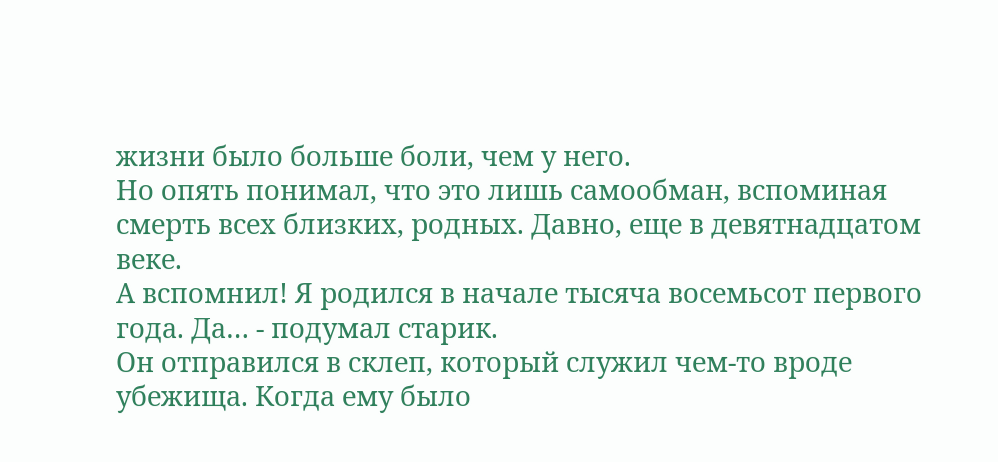жизни было больше боли, чем у него.
Но опять понимал, что это лишь самообман, вспоминая смерть всех близких, родных. Давно, еще в девятнадцатом веке.
А вспомнил! Я родился в начале тысяча восемьсот первого года. Да… - подумал старик.
Он отправился в склеп, который служил чем-то вроде убежища. Когда ему было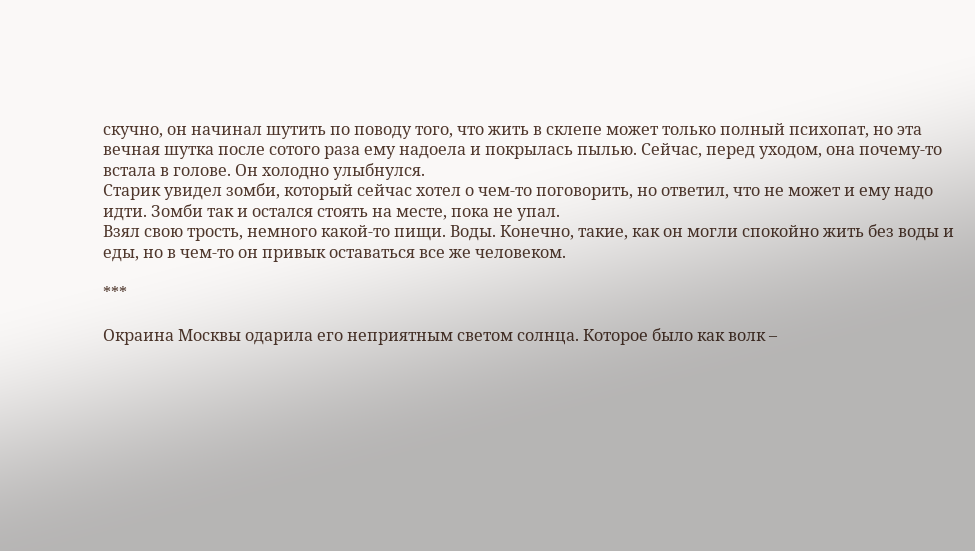скучно, он начинал шутить по поводу того, что жить в склепе может только полный психопат, но эта вечная шутка после сотого раза ему надоела и покрылась пылью. Сейчас, перед уходом, она почему-то встала в голове. Он холодно улыбнулся.
Старик увидел зомби, который сейчас хотел о чем-то поговорить, но ответил, что не может и ему надо идти. Зомби так и остался стоять на месте, пока не упал.
Взял свою трость, немного какой-то пищи. Воды. Конечно, такие, как он могли спокойно жить без воды и еды, но в чем-то он привык оставаться все же человеком.

***

Окраина Москвы одарила его неприятным светом солнца. Которое было как волк –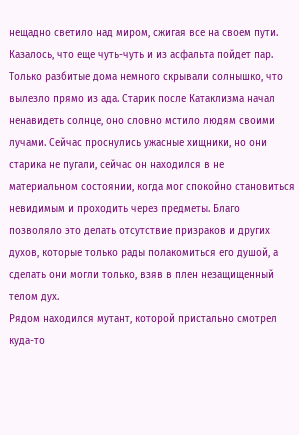нещадно светило над миром, сжигая все на своем пути. Казалось, что еще чуть-чуть и из асфальта пойдет пар. Только разбитые дома немного скрывали солнышко, что вылезло прямо из ада. Старик после Катаклизма начал ненавидеть солнце, оно словно мстило людям своими лучами. Сейчас проснулись ужасные хищники, но они старика не пугали, сейчас он находился в не материальном состоянии, когда мог спокойно становиться невидимым и проходить через предметы. Благо позволяло это делать отсутствие призраков и других духов, которые только рады полакомиться его душой, а сделать они могли только, взяв в плен незащищенный телом дух.
Рядом находился мутант, которой пристально смотрел куда-то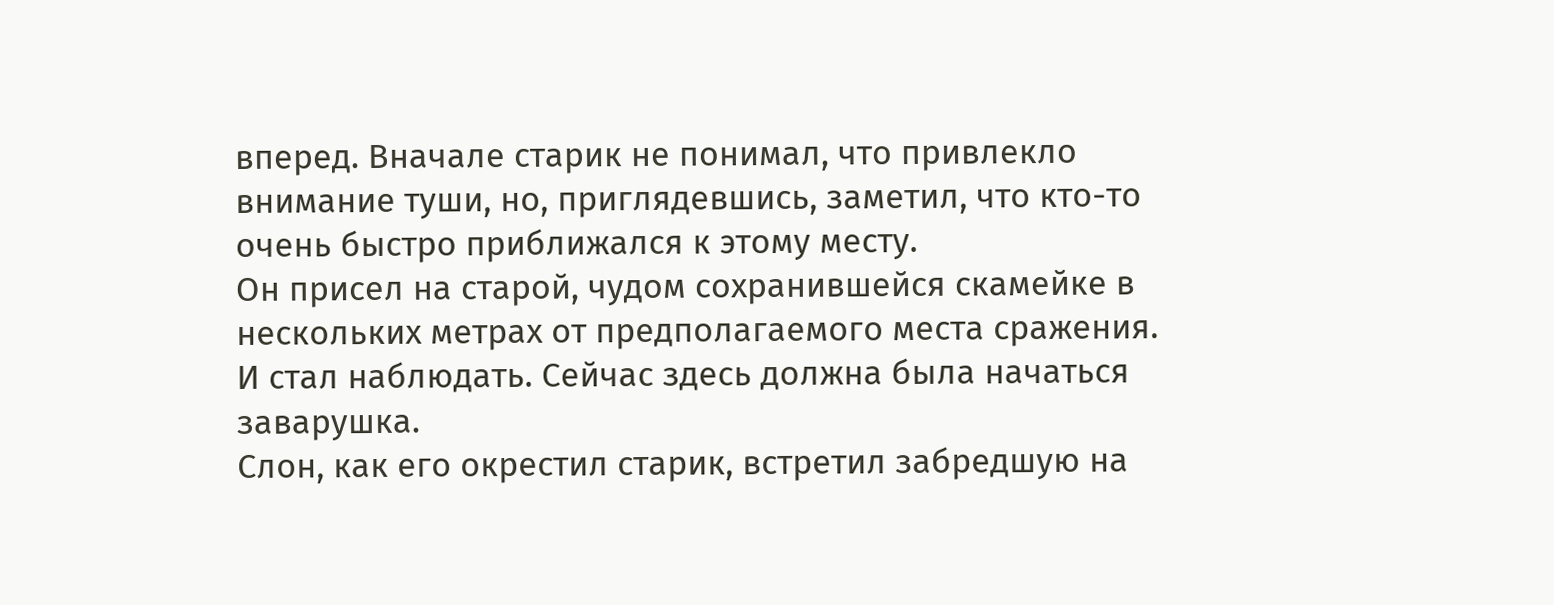вперед. Вначале старик не понимал, что привлекло внимание туши, но, приглядевшись, заметил, что кто-то очень быстро приближался к этому месту.
Он присел на старой, чудом сохранившейся скамейке в нескольких метрах от предполагаемого места сражения. И стал наблюдать. Сейчас здесь должна была начаться заварушка.
Слон, как его окрестил старик, встретил забредшую на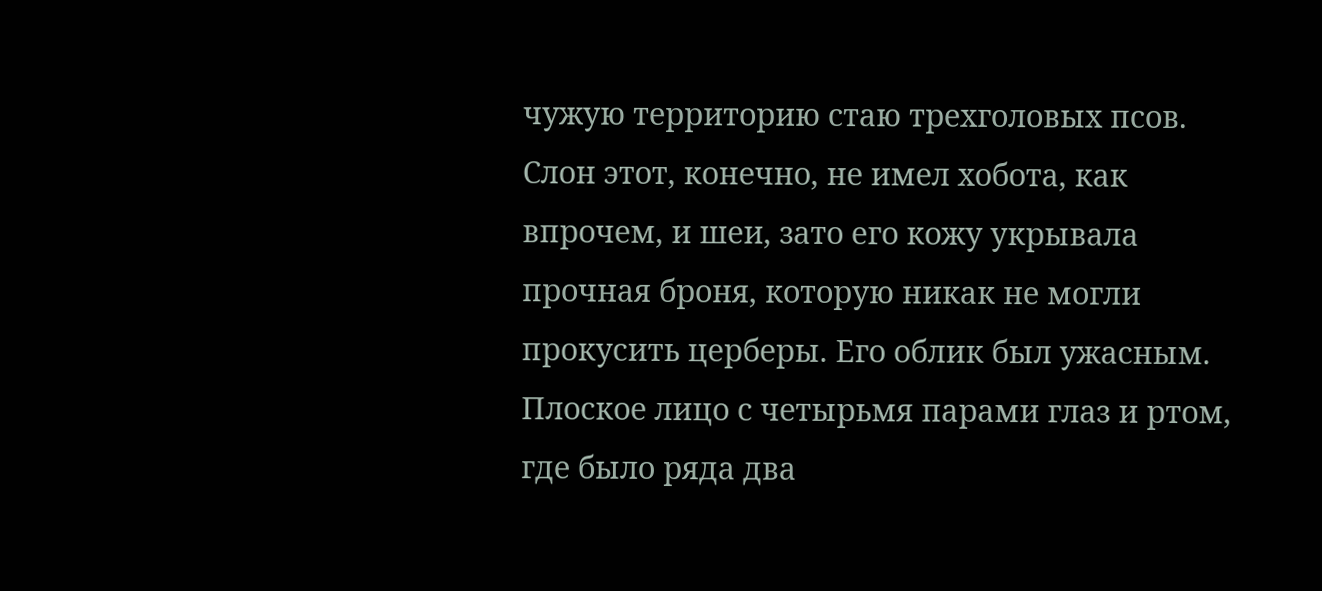чужую территорию стаю трехголовых псов.
Слон этот, конечно, не имел хобота, как впрочем, и шеи, зато его кожу укрывала прочная броня, которую никак не могли прокусить церберы. Его облик был ужасным. Плоское лицо с четырьмя парами глаз и ртом, где было ряда два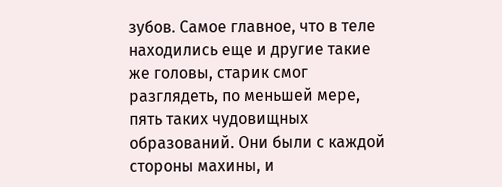зубов. Самое главное, что в теле находились еще и другие такие же головы, старик смог разглядеть, по меньшей мере, пять таких чудовищных образований. Они были с каждой стороны махины, и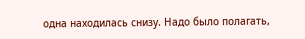одна находилась снизу. Надо было полагать,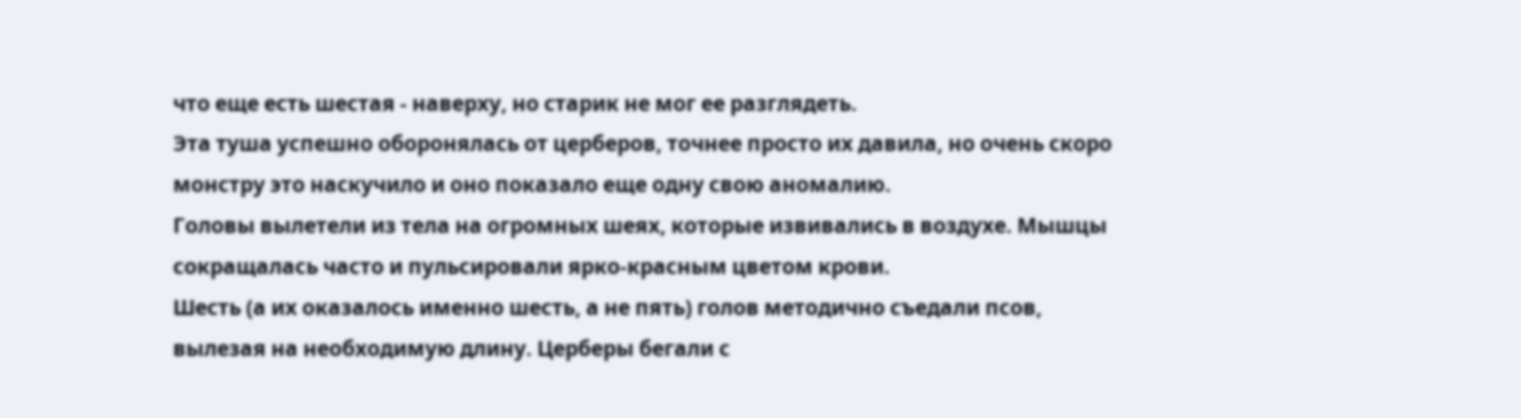что еще есть шестая - наверху, но старик не мог ее разглядеть.
Эта туша успешно оборонялась от церберов, точнее просто их давила, но очень скоро монстру это наскучило и оно показало еще одну свою аномалию.
Головы вылетели из тела на огромных шеях, которые извивались в воздухе. Мышцы сокращалась часто и пульсировали ярко-красным цветом крови.
Шесть (а их оказалось именно шесть, а не пять) голов методично съедали псов, вылезая на необходимую длину. Церберы бегали с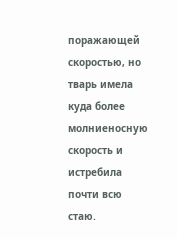поражающей скоростью, но тварь имела куда более молниеносную скорость и истребила почти всю стаю.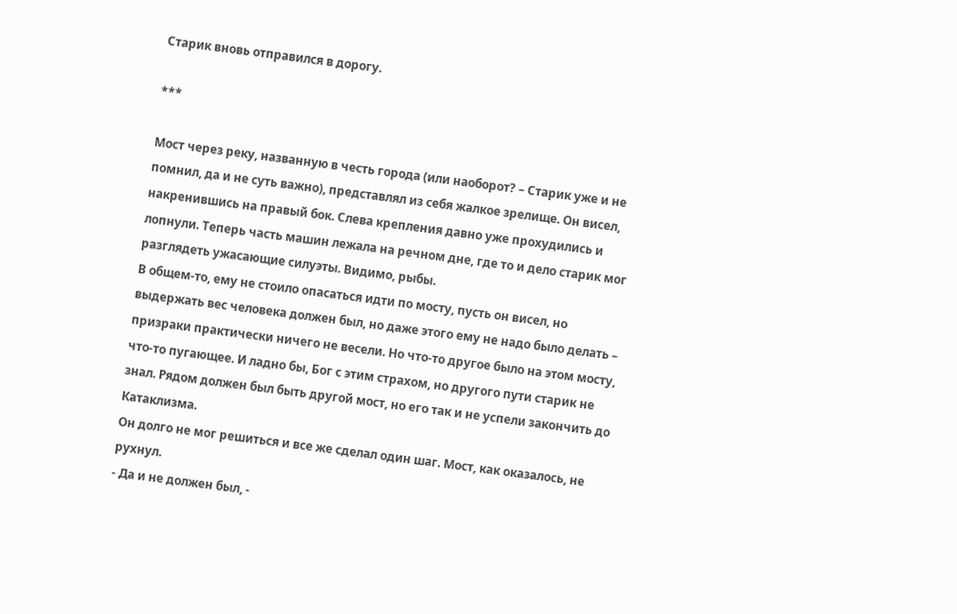Старик вновь отправился в дорогу.

***

Мост через реку, названную в честь города (или наоборот? – Старик уже и не помнил, да и не суть важно), представлял из себя жалкое зрелище. Он висел, накренившись на правый бок. Слева крепления давно уже прохудились и лопнули. Теперь часть машин лежала на речном дне, где то и дело старик мог разглядеть ужасающие силуэты. Видимо, рыбы.
В общем-то, ему не стоило опасаться идти по мосту, пусть он висел, но выдержать вес человека должен был, но даже этого ему не надо было делать – призраки практически ничего не весели. Но что-то другое было на этом мосту, что-то пугающее. И ладно бы, Бог с этим страхом, но другого пути старик не знал. Рядом должен был быть другой мост, но его так и не успели закончить до Катаклизма.
Он долго не мог решиться и все же сделал один шаг. Мост, как оказалось, не рухнул.
- Да и не должен был, -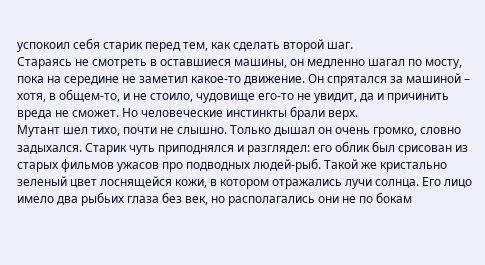успокоил себя старик перед тем, как сделать второй шаг.
Стараясь не смотреть в оставшиеся машины, он медленно шагал по мосту, пока на середине не заметил какое-то движение. Он спрятался за машиной – хотя, в общем-то, и не стоило, чудовище его-то не увидит, да и причинить вреда не сможет. Но человеческие инстинкты брали верх.
Мутант шел тихо, почти не слышно. Только дышал он очень громко, словно задыхался. Старик чуть приподнялся и разглядел: его облик был срисован из старых фильмов ужасов про подводных людей-рыб. Такой же кристально зеленый цвет лоснящейся кожи, в котором отражались лучи солнца. Его лицо имело два рыбьих глаза без век, но располагались они не по бокам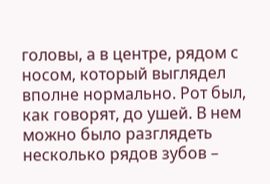головы, а в центре, рядом с носом, который выглядел вполне нормально. Рот был, как говорят, до ушей. В нем можно было разглядеть несколько рядов зубов –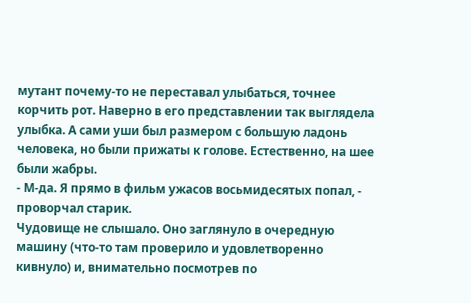мутант почему-то не переставал улыбаться, точнее корчить рот. Наверно в его представлении так выглядела улыбка. А сами уши был размером с большую ладонь человека, но были прижаты к голове. Естественно, на шее были жабры.
- М-да. Я прямо в фильм ужасов восьмидесятых попал, - проворчал старик.
Чудовище не слышало. Оно заглянуло в очередную машину (что-то там проверило и удовлетворенно кивнуло) и, внимательно посмотрев по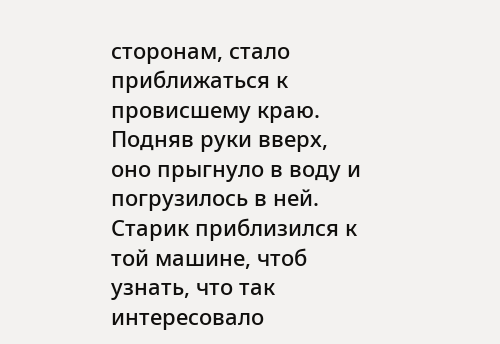сторонам, стало приближаться к провисшему краю. Подняв руки вверх, оно прыгнуло в воду и погрузилось в ней.
Старик приблизился к той машине, чтоб узнать, что так интересовало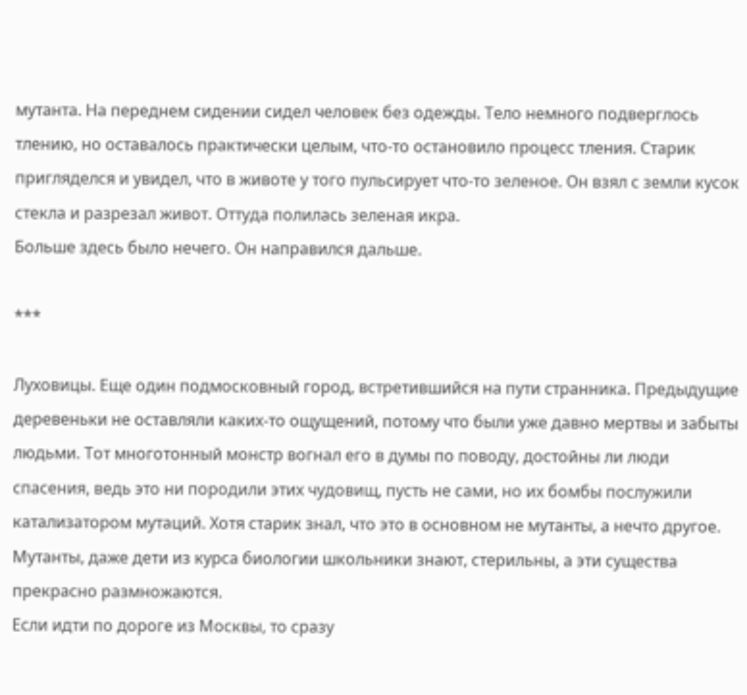мутанта. На переднем сидении сидел человек без одежды. Тело немного подверглось тлению, но оставалось практически целым, что-то остановило процесс тления. Старик пригляделся и увидел, что в животе у того пульсирует что-то зеленое. Он взял с земли кусок стекла и разрезал живот. Оттуда полилась зеленая икра.
Больше здесь было нечего. Он направился дальше.

***

Луховицы. Еще один подмосковный город, встретившийся на пути странника. Предыдущие деревеньки не оставляли каких-то ощущений, потому что были уже давно мертвы и забыты людьми. Тот многотонный монстр вогнал его в думы по поводу, достойны ли люди спасения, ведь это ни породили этих чудовищ, пусть не сами, но их бомбы послужили катализатором мутаций. Хотя старик знал, что это в основном не мутанты, а нечто другое. Мутанты, даже дети из курса биологии школьники знают, стерильны, а эти существа прекрасно размножаются.
Если идти по дороге из Москвы, то сразу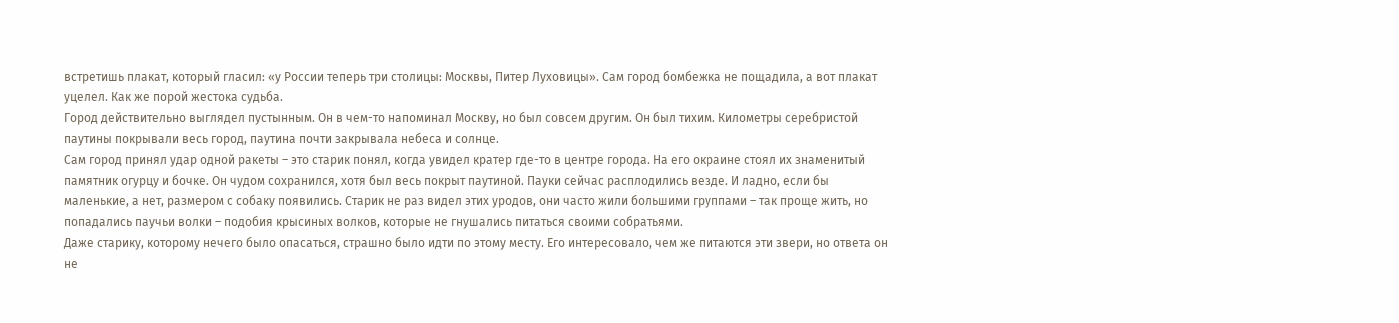встретишь плакат, который гласил: «у России теперь три столицы: Москвы, Питер Луховицы». Сам город бомбежка не пощадила, а вот плакат уцелел. Как же порой жестока судьба.
Город действительно выглядел пустынным. Он в чем-то напоминал Москву, но был совсем другим. Он был тихим. Километры серебристой паутины покрывали весь город, паутина почти закрывала небеса и солнце.
Сам город принял удар одной ракеты – это старик понял, когда увидел кратер где-то в центре города. На его окраине стоял их знаменитый памятник огурцу и бочке. Он чудом сохранился, хотя был весь покрыт паутиной. Пауки сейчас расплодились везде. И ладно, если бы маленькие, а нет, размером с собаку появились. Старик не раз видел этих уродов, они часто жили большими группами – так проще жить, но попадались паучьи волки – подобия крысиных волков, которые не гнушались питаться своими собратьями.
Даже старику, которому нечего было опасаться, страшно было идти по этому месту. Его интересовало, чем же питаются эти звери, но ответа он не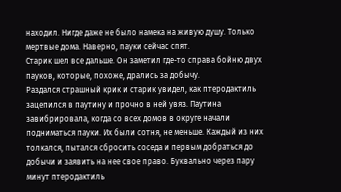находил. Нигде даже не было намека на живую душу. Только мертвые дома. Наверно, пауки сейчас спят.
Старик шел все дальше. Он заметил где-то справа бойню двух пауков, которые, похоже, дрались за добычу.
Раздался страшный крик и старик увидел, как птеродактиль зацепился в паутину и прочно в ней увяз. Паутина завибрировала, когда со всех домов в округе начали подниматься пауки. Их были сотня, не меньше. Каждый из них толкался, пытался сбросить соседа и первым добраться до добычи и заявить на нее свое право. Буквально через пару минут птеродактиль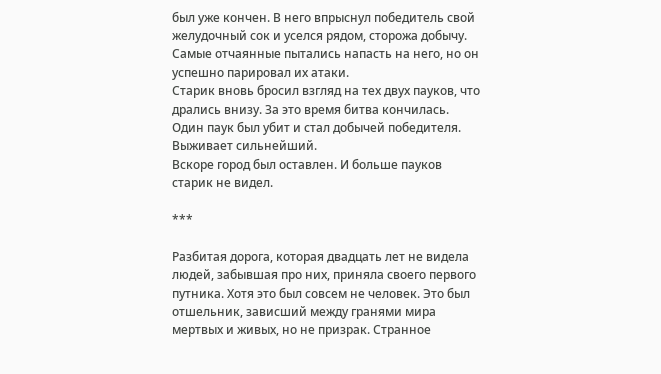был уже кончен. В него впрыснул победитель свой желудочный сок и уселся рядом, сторожа добычу. Самые отчаянные пытались напасть на него, но он успешно парировал их атаки.
Старик вновь бросил взгляд на тех двух пауков, что дрались внизу. За это время битва кончилась. Один паук был убит и стал добычей победителя. Выживает сильнейший.
Вскоре город был оставлен. И больше пауков старик не видел.

***

Разбитая дорога, которая двадцать лет не видела людей, забывшая про них, приняла своего первого путника. Хотя это был совсем не человек. Это был отшельник, зависший между гранями мира мертвых и живых, но не призрак. Странное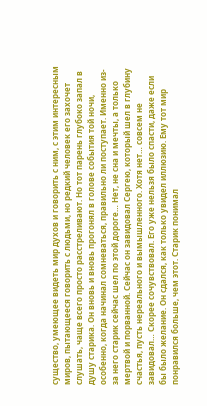существо, умеющее видеть мир духов и говорить с ним, с этим интересным миров, пытающееся говорить с людьми, но редкий человек его захочет слушать, чаще всего просто расстреливают. Но тот парень глубоко запал в душу старика. Он вновь и вновь прогонял в голове события той ночи, особенно, когда начинал сомневаться, правильно ли поступает. Именно из-за него старик сейчас шел по этой дороге… Нет, не сна и мечты, а только мертвой и порванной. Сейчас он завидовал Сергею, который шел в глубину счастья, пусть нереального и вымышленного. Хотя нет… совсем не завидовал… Скорее сочувствовал. Его уже нельзя было спасти, даже если бы было желание. Он сдался, как только увидел иллюзию. Ему тот мир понравился больше, чем этот. Старик понимал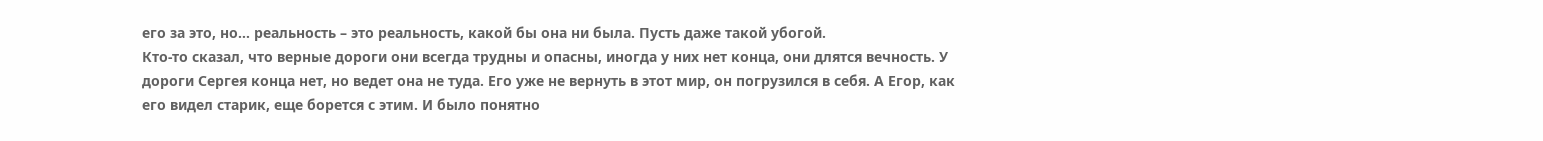его за это, но… реальность – это реальность, какой бы она ни была. Пусть даже такой убогой.
Кто-то сказал, что верные дороги они всегда трудны и опасны, иногда у них нет конца, они длятся вечность. У дороги Сергея конца нет, но ведет она не туда. Его уже не вернуть в этот мир, он погрузился в себя. А Егор, как его видел старик, еще борется с этим. И было понятно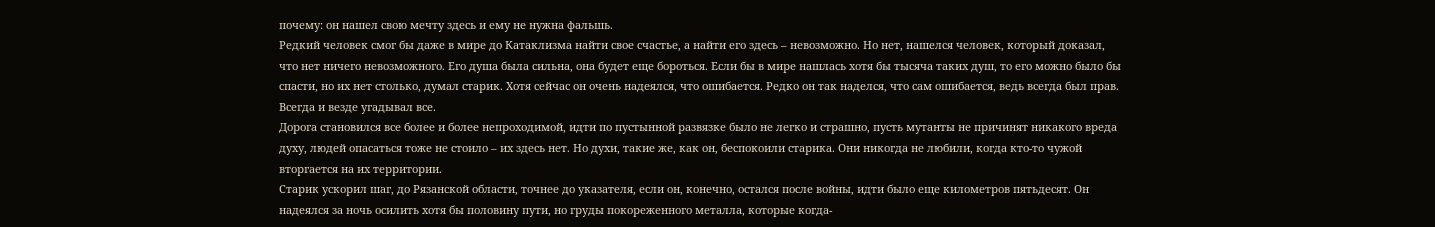почему: он нашел свою мечту здесь и ему не нужна фальшь.
Редкий человек смог бы даже в мире до Катаклизма найти свое счастье, а найти его здесь – невозможно. Но нет, нашелся человек, который доказал, что нет ничего невозможного. Его душа была сильна, она будет еще бороться. Если бы в мире нашлась хотя бы тысяча таких душ, то его можно было бы спасти, но их нет столько, думал старик. Хотя сейчас он очень надеялся, что ошибается. Редко он так наделся, что сам ошибается, ведь всегда был прав. Всегда и везде угадывал все.
Дорога становился все более и более непроходимой, идти по пустынной развязке было не легко и страшно, пусть мутанты не причинят никакого вреда духу, людей опасаться тоже не стоило – их здесь нет. Но духи, такие же, как он, беспокоили старика. Они никогда не любили, когда кто-то чужой вторгается на их территории.
Старик ускорил шаг, до Рязанской области, точнее до указателя, если он, конечно, остался после войны, идти было еще километров пятьдесят. Он надеялся за ночь осилить хотя бы половину пути, но груды покореженного металла, которые когда-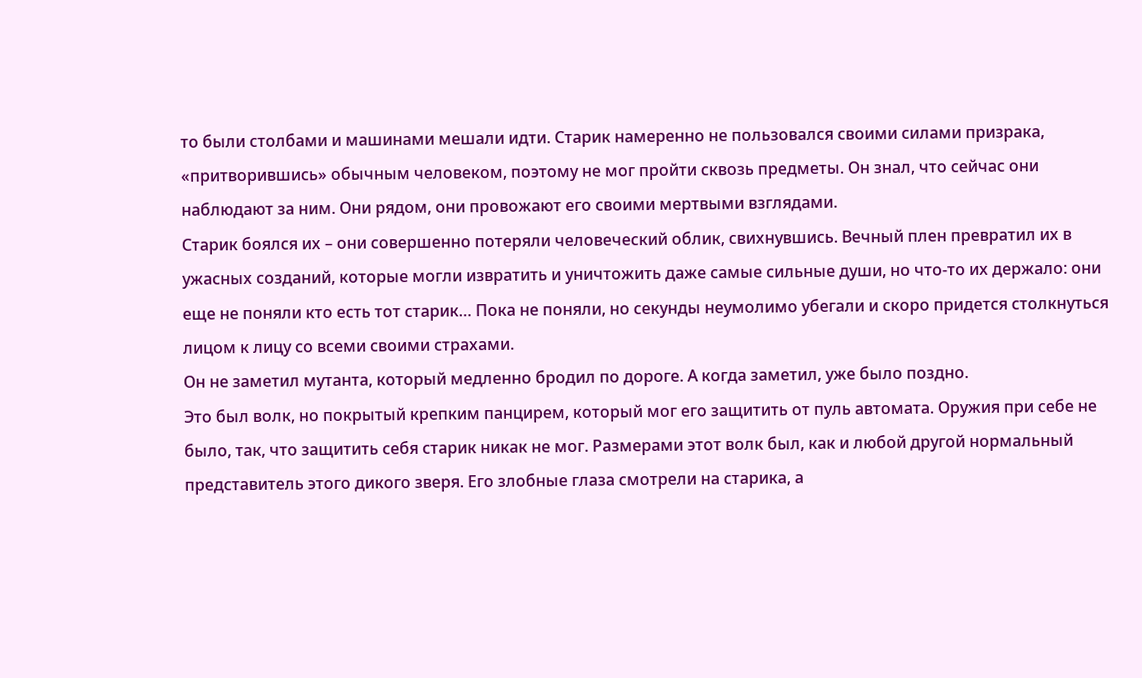то были столбами и машинами мешали идти. Старик намеренно не пользовался своими силами призрака, «притворившись» обычным человеком, поэтому не мог пройти сквозь предметы. Он знал, что сейчас они наблюдают за ним. Они рядом, они провожают его своими мертвыми взглядами.
Старик боялся их – они совершенно потеряли человеческий облик, свихнувшись. Вечный плен превратил их в ужасных созданий, которые могли извратить и уничтожить даже самые сильные души, но что-то их держало: они еще не поняли кто есть тот старик… Пока не поняли, но секунды неумолимо убегали и скоро придется столкнуться лицом к лицу со всеми своими страхами.
Он не заметил мутанта, который медленно бродил по дороге. А когда заметил, уже было поздно.
Это был волк, но покрытый крепким панцирем, который мог его защитить от пуль автомата. Оружия при себе не было, так, что защитить себя старик никак не мог. Размерами этот волк был, как и любой другой нормальный представитель этого дикого зверя. Его злобные глаза смотрели на старика, а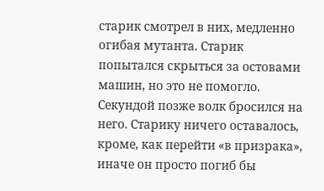старик смотрел в них, медленно огибая мутанта. Старик попытался скрыться за остовами машин, но это не помогло. Секундой позже волк бросился на него. Старику ничего оставалось, кроме, как перейти «в призрака», иначе он просто погиб бы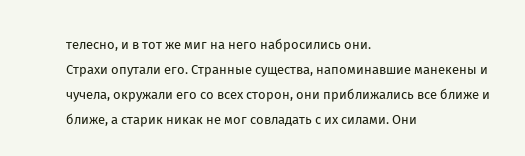телесно, и в тот же миг на него набросились они.
Страхи опутали его. Странные существа, напоминавшие манекены и чучела, окружали его со всех сторон, они приближались все ближе и ближе, а старик никак не мог совладать с их силами. Они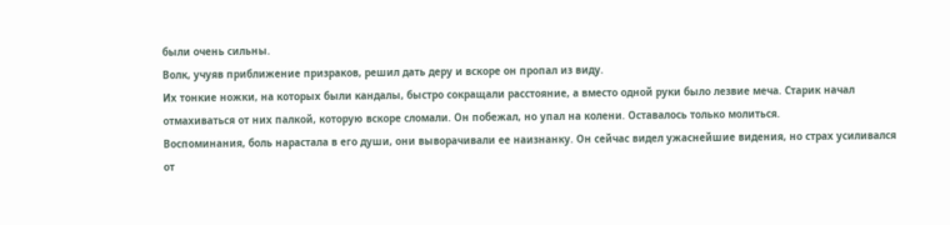были очень сильны.
Волк, учуяв приближение призраков, решил дать деру и вскоре он пропал из виду.
Их тонкие ножки, на которых были кандалы, быстро сокращали расстояние, а вместо одной руки было лезвие меча. Старик начал отмахиваться от них палкой, которую вскоре сломали. Он побежал, но упал на колени. Оставалось только молиться.
Воспоминания, боль нарастала в его души, они выворачивали ее наизнанку. Он сейчас видел ужаснейшие видения, но страх усиливался от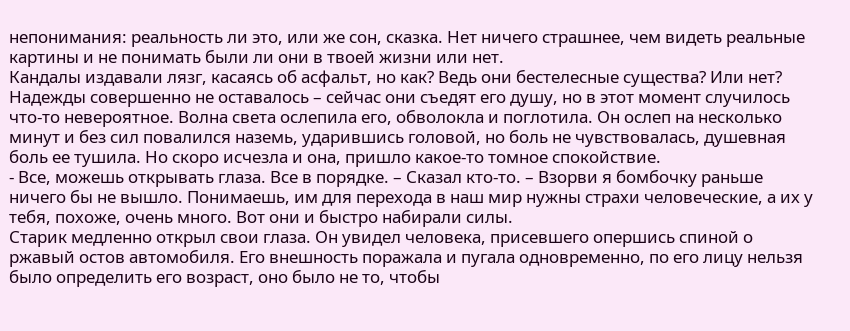непонимания: реальность ли это, или же сон, сказка. Нет ничего страшнее, чем видеть реальные картины и не понимать были ли они в твоей жизни или нет.
Кандалы издавали лязг, касаясь об асфальт, но как? Ведь они бестелесные существа? Или нет?
Надежды совершенно не оставалось – сейчас они съедят его душу, но в этот момент случилось что-то невероятное. Волна света ослепила его, обволокла и поглотила. Он ослеп на несколько минут и без сил повалился наземь, ударившись головой, но боль не чувствовалась, душевная боль ее тушила. Но скоро исчезла и она, пришло какое-то томное спокойствие.
- Все, можешь открывать глаза. Все в порядке. – Сказал кто-то. – Взорви я бомбочку раньше ничего бы не вышло. Понимаешь, им для перехода в наш мир нужны страхи человеческие, а их у тебя, похоже, очень много. Вот они и быстро набирали силы.
Старик медленно открыл свои глаза. Он увидел человека, присевшего опершись спиной о ржавый остов автомобиля. Его внешность поражала и пугала одновременно, по его лицу нельзя было определить его возраст, оно было не то, чтобы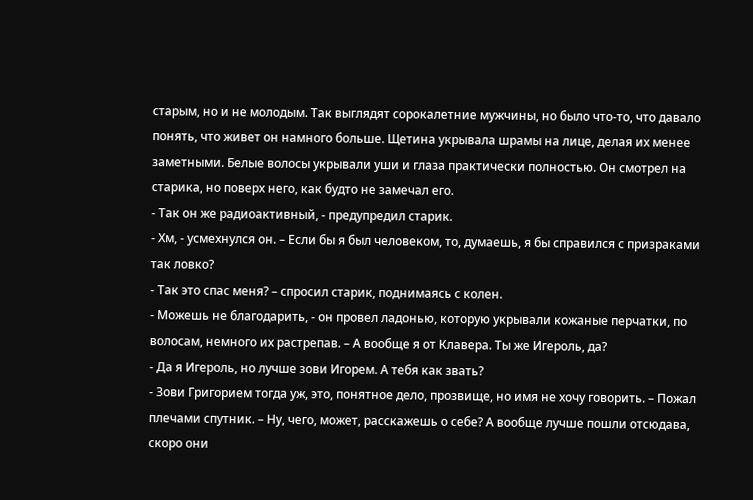старым, но и не молодым. Так выглядят сорокалетние мужчины, но было что-то, что давало понять, что живет он намного больше. Щетина укрывала шрамы на лице, делая их менее заметными. Белые волосы укрывали уши и глаза практически полностью. Он смотрел на старика, но поверх него, как будто не замечал его.
- Так он же радиоактивный, - предупредил старик.
- Хм, - усмехнулся он. – Если бы я был человеком, то, думаешь, я бы справился с призраками так ловко?
- Так это спас меня? – спросил старик, поднимаясь с колен.
- Можешь не благодарить, - он провел ладонью, которую укрывали кожаные перчатки, по волосам, немного их растрепав. – А вообще я от Клавера. Ты же Игероль, да?
- Да я Игероль, но лучше зови Игорем. А тебя как звать?
- Зови Григорием тогда уж, это, понятное дело, прозвище, но имя не хочу говорить. – Пожал плечами спутник. – Ну, чего, может, расскажешь о себе? А вообще лучше пошли отсюдава, скоро они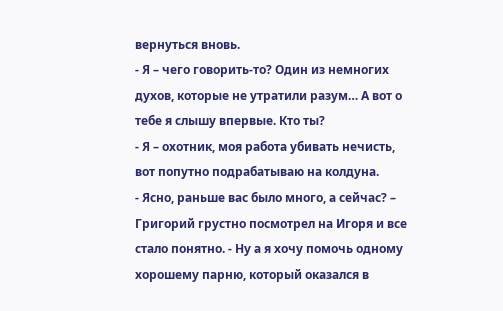вернуться вновь.
- Я – чего говорить-то? Один из немногих духов, которые не утратили разум… А вот о тебе я слышу впервые. Кто ты?
- Я – охотник, моя работа убивать нечисть, вот попутно подрабатываю на колдуна.
- Ясно, раньше вас было много, а сейчас? – Григорий грустно посмотрел на Игоря и все стало понятно. - Ну а я хочу помочь одному хорошему парню, который оказался в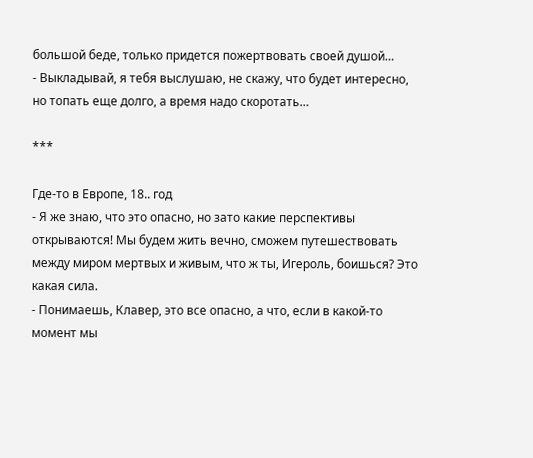большой беде, только придется пожертвовать своей душой…
- Выкладывай, я тебя выслушаю, не скажу, что будет интересно, но топать еще долго, а время надо скоротать…

***

Где-то в Европе, 18.. год
- Я же знаю, что это опасно, но зато какие перспективы открываются! Мы будем жить вечно, сможем путешествовать между миром мертвых и живым, что ж ты, Игероль, боишься? Это какая сила.
- Понимаешь, Клавер, это все опасно, а что, если в какой-то момент мы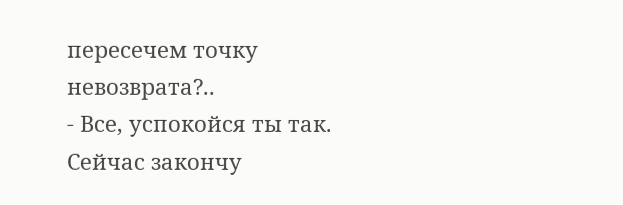пересечем точку невозврата?..
- Все, успокойся ты так. Сейчас закончу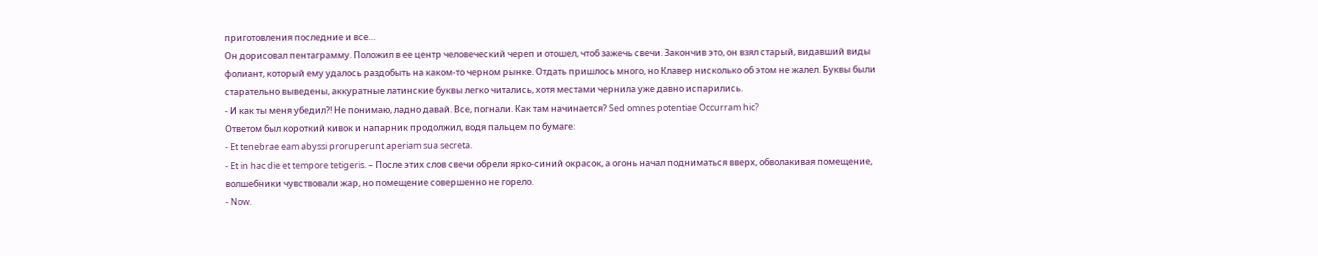приготовления последние и все…
Он дорисовал пентаграмму. Положил в ее центр человеческий череп и отошел, чтоб зажечь свечи. Закончив это, он взял старый, видавший виды фолиант, который ему удалось раздобыть на каком-то черном рынке. Отдать пришлось много, но Клавер нисколько об этом не жалел. Буквы были старательно выведены, аккуратные латинские буквы легко читались, хотя местами чернила уже давно испарились.
- И как ты меня убедил?! Не понимаю, ладно давай. Все, погнали. Как там начинается? Sed omnes potentiae Occurram hic?
Ответом был короткий кивок и напарник продолжил, водя пальцем по бумаге:
- Et tenebrae eam abyssi proruperunt aperiam sua secreta.
- Et in hac die et tempore tetigeris. – После этих слов свечи обрели ярко-синий окрасок, а огонь начал подниматься вверх, обволакивая помещение, волшебники чувствовали жар, но помещение совершенно не горело.
- Now.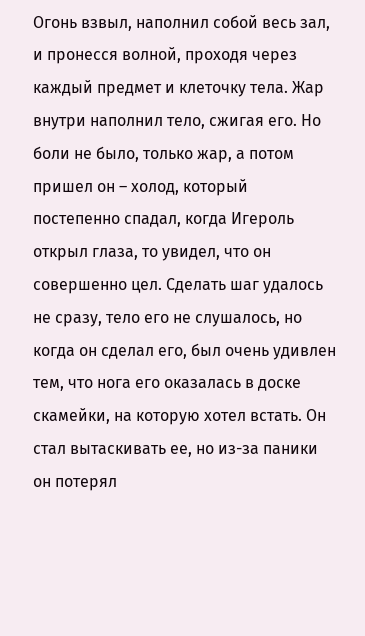Огонь взвыл, наполнил собой весь зал, и пронесся волной, проходя через каждый предмет и клеточку тела. Жар внутри наполнил тело, сжигая его. Но боли не было, только жар, а потом пришел он – холод, который постепенно спадал, когда Игероль открыл глаза, то увидел, что он совершенно цел. Сделать шаг удалось не сразу, тело его не слушалось, но когда он сделал его, был очень удивлен тем, что нога его оказалась в доске скамейки, на которую хотел встать. Он стал вытаскивать ее, но из-за паники он потерял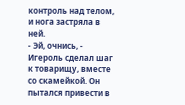контроль над телом, и нога застряла в ней.
- Эй, очнись, - Игероль сделал шаг к товарищу, вместе со скамейкой. Он пытался привести в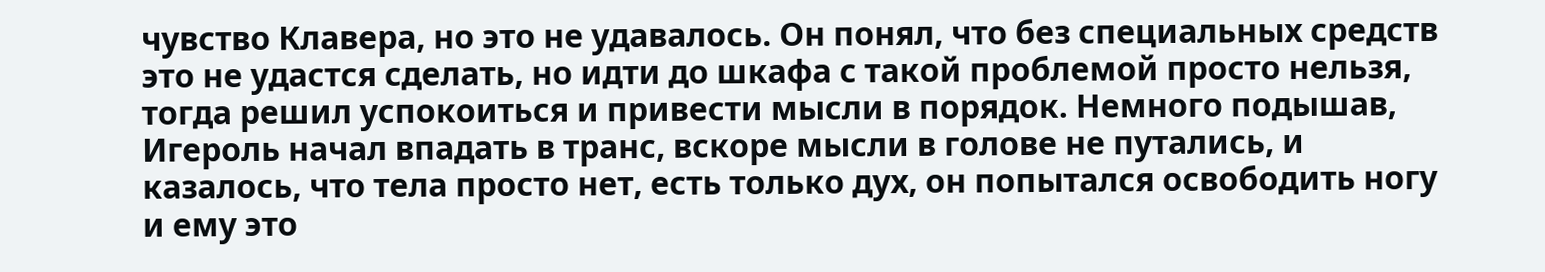чувство Клавера, но это не удавалось. Он понял, что без специальных средств это не удастся сделать, но идти до шкафа с такой проблемой просто нельзя, тогда решил успокоиться и привести мысли в порядок. Немного подышав, Игероль начал впадать в транс, вскоре мысли в голове не путались, и казалось, что тела просто нет, есть только дух, он попытался освободить ногу и ему это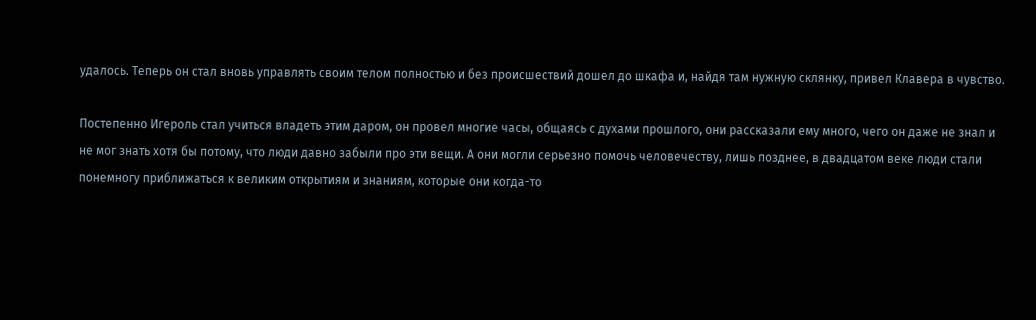удалось. Теперь он стал вновь управлять своим телом полностью и без происшествий дошел до шкафа и, найдя там нужную склянку, привел Клавера в чувство.

Постепенно Игероль стал учиться владеть этим даром, он провел многие часы, общаясь с духами прошлого, они рассказали ему много, чего он даже не знал и не мог знать хотя бы потому, что люди давно забыли про эти вещи. А они могли серьезно помочь человечеству, лишь позднее, в двадцатом веке люди стали понемногу приближаться к великим открытиям и знаниям, которые они когда-то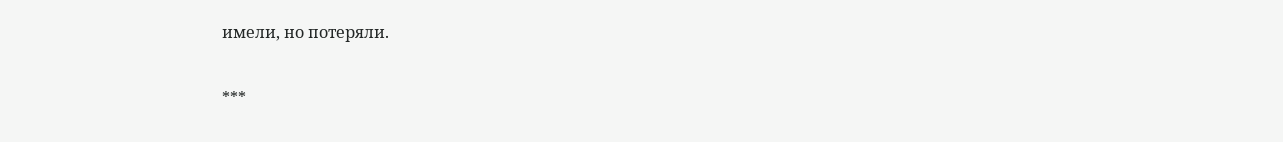имели, но потеряли.

***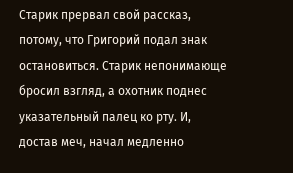Старик прервал свой рассказ, потому, что Григорий подал знак остановиться. Старик непонимающе бросил взгляд, а охотник поднес указательный палец ко рту. И, достав меч, начал медленно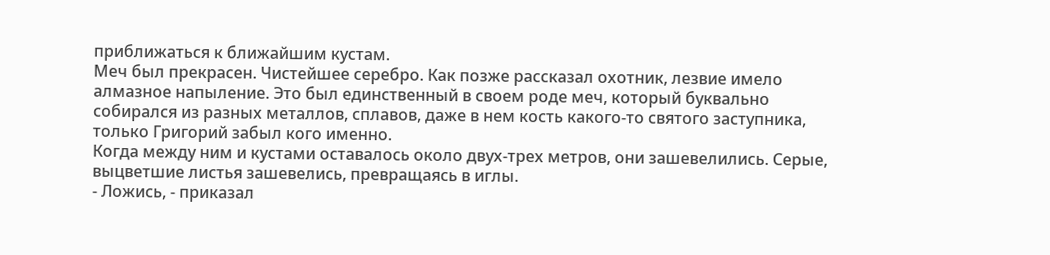приближаться к ближайшим кустам.
Меч был прекрасен. Чистейшее серебро. Как позже рассказал охотник, лезвие имело алмазное напыление. Это был единственный в своем роде меч, который буквально собирался из разных металлов, сплавов, даже в нем кость какого-то святого заступника, только Григорий забыл кого именно.
Когда между ним и кустами оставалось около двух-трех метров, они зашевелились. Серые, выцветшие листья зашевелись, превращаясь в иглы.
- Ложись, - приказал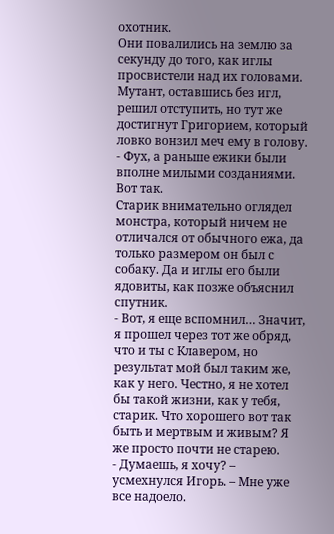охотник.
Они повалились на землю за секунду до того, как иглы просвистели над их головами.
Мутант, оставшись без игл, решил отступить, но тут же достигнут Григорием, который ловко вонзил меч ему в голову.
- Фух, а раньше ежики были вполне милыми созданиями. Вот так.
Старик внимательно оглядел монстра, который ничем не отличался от обычного ежа, да только размером он был с собаку. Да и иглы его были ядовиты, как позже объяснил спутник.
- Вот, я еще вспомнил… Значит, я прошел через тот же обряд, что и ты с Клавером, но результат мой был таким же, как у него. Честно, я не хотел бы такой жизни, как у тебя, старик. Что хорошего вот так быть и мертвым и живым? Я же просто почти не старею.
- Думаешь, я хочу? – усмехнулся Игорь. – Мне уже все надоело.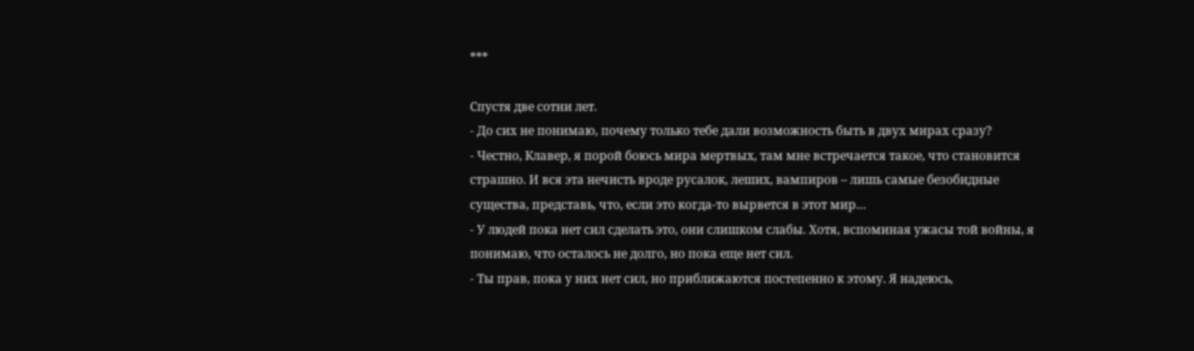***

Спустя две сотни лет.
- До сих не понимаю, почему только тебе дали возможность быть в двух мирах сразу?
- Честно, Клавер, я порой боюсь мира мертвых, там мне встречается такое, что становится страшно. И вся эта нечисть вроде русалок, леших, вампиров – лишь самые безобидные существа, представь, что, если это когда-то вырвется в этот мир…
- У людей пока нет сил сделать это, они слишком слабы. Хотя, вспоминая ужасы той войны, я понимаю, что осталось не долго, но пока еще нет сил.
- Ты прав, пока у них нет сил, но приближаются постепенно к этому. Я надеюсь,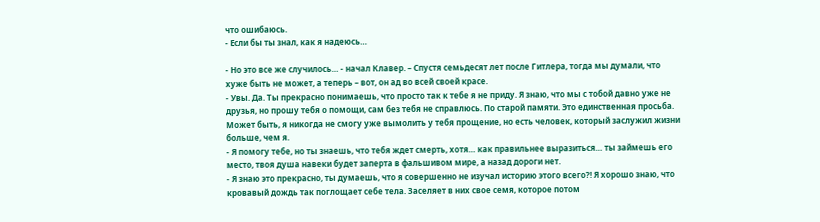что ошибаюсь.
- Если бы ты знал, как я надеюсь…

- Но это все же случилось… - начал Клавер. – Спустя семьдесят лет после Гитлера, тогда мы думали, что хуже быть не может, а теперь – вот, он ад во всей своей красе.
- Увы. Да. Ты прекрасно понимаешь, что просто так к тебе я не приду. Я знаю, что мы с тобой давно уже не друзья, но прошу тебя о помощи, сам без тебя не справлюсь. По старой памяти. Это единственная просьба. Может быть, я никогда не смогу уже вымолить у тебя прощение, но есть человек, который заслужил жизни больше, чем я.
- Я помогу тебе, но ты знаешь, что тебя ждет смерть, хотя… как правильнее выразиться… ты займешь его место, твоя душа навеки будет заперта в фальшивом мире, а назад дороги нет.
- Я знаю это прекрасно, ты думаешь, что я совершенно не изучал историю этого всего?! Я хорошо знаю, что кровавый дождь так поглощает себе тела. Заселяет в них свое семя, которое потом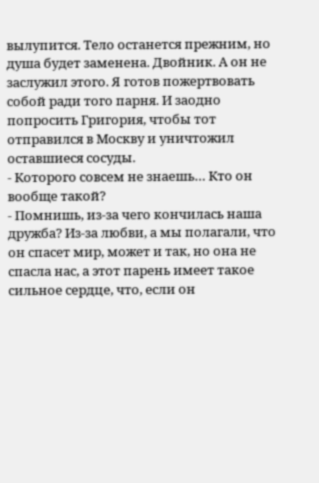вылупится. Тело останется прежним, но душа будет заменена. Двойник. А он не заслужил этого. Я готов пожертвовать собой ради того парня. И заодно попросить Григория, чтобы тот отправился в Москву и уничтожил оставшиеся сосуды.
- Которого совсем не знаешь… Кто он вообще такой?
- Помнишь, из-за чего кончилась наша дружба? Из-за любви, а мы полагали, что он спасет мир, может и так, но она не спасла нас, а этот парень имеет такое сильное сердце, что, если он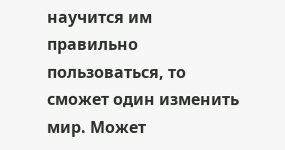научится им правильно пользоваться, то сможет один изменить мир. Может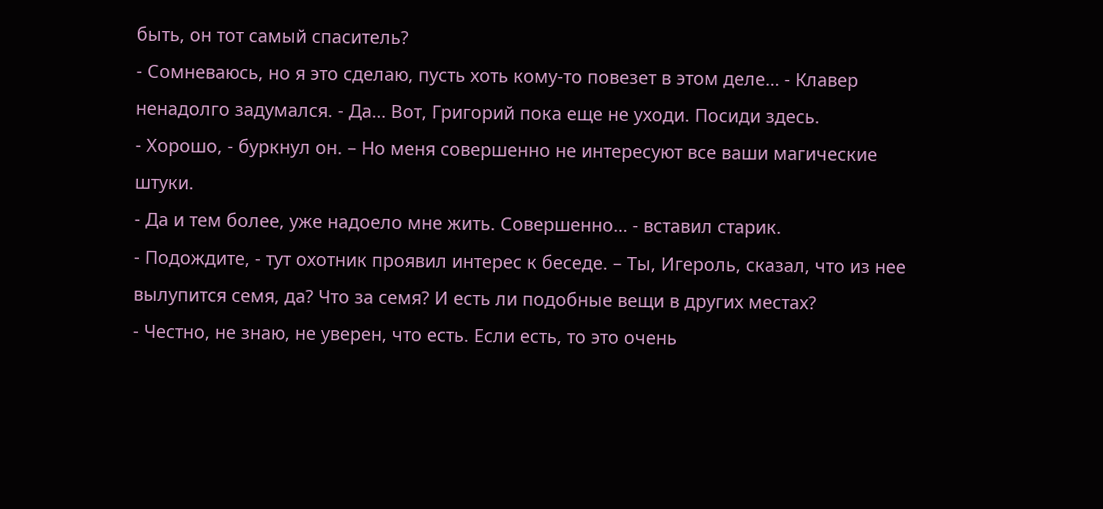быть, он тот самый спаситель?
- Сомневаюсь, но я это сделаю, пусть хоть кому-то повезет в этом деле… - Клавер ненадолго задумался. - Да… Вот, Григорий пока еще не уходи. Посиди здесь.
- Хорошо, - буркнул он. – Но меня совершенно не интересуют все ваши магические штуки.
- Да и тем более, уже надоело мне жить. Совершенно… - вставил старик.
- Подождите, - тут охотник проявил интерес к беседе. – Ты, Игероль, сказал, что из нее вылупится семя, да? Что за семя? И есть ли подобные вещи в других местах?
- Честно, не знаю, не уверен, что есть. Если есть, то это очень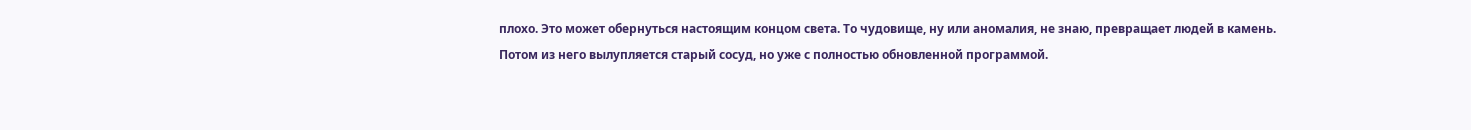плохо. Это может обернуться настоящим концом света. То чудовище, ну или аномалия, не знаю, превращает людей в камень. Потом из него вылупляется старый сосуд, но уже с полностью обновленной программой.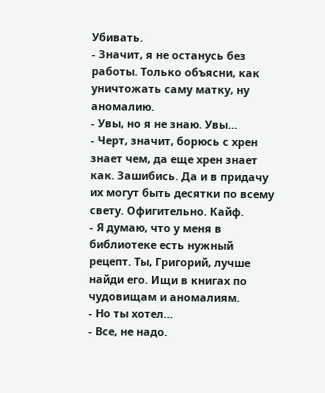Убивать.
- Значит, я не останусь без работы. Только объясни, как уничтожать саму матку, ну аномалию.
- Увы, но я не знаю. Увы…
- Черт, значит, борюсь с хрен знает чем, да еще хрен знает как. Зашибись. Да и в придачу их могут быть десятки по всему свету. Офигительно. Кайф.
- Я думаю, что у меня в библиотеке есть нужный рецепт. Ты, Григорий, лучше найди его. Ищи в книгах по чудовищам и аномалиям.
- Но ты хотел…
- Все, не надо.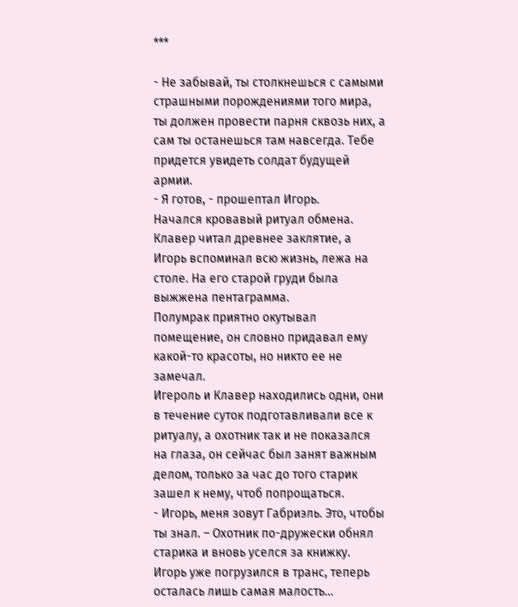***

- Не забывай, ты столкнешься с самыми страшными порождениями того мира, ты должен провести парня сквозь них, а сам ты останешься там навсегда. Тебе придется увидеть солдат будущей армии.
- Я готов, - прошептал Игорь.
Начался кровавый ритуал обмена. Клавер читал древнее заклятие, а Игорь вспоминал всю жизнь, лежа на столе. На его старой груди была выжжена пентаграмма.
Полумрак приятно окутывал помещение, он словно придавал ему какой-то красоты, но никто ее не замечал.
Игероль и Клавер находились одни, они в течение суток подготавливали все к ритуалу, а охотник так и не показался на глаза, он сейчас был занят важным делом, только за час до того старик зашел к нему, чтоб попрощаться.
- Игорь, меня зовут Габриэль. Это, чтобы ты знал. – Охотник по-дружески обнял старика и вновь уселся за книжку.
Игорь уже погрузился в транс, теперь осталась лишь самая малость…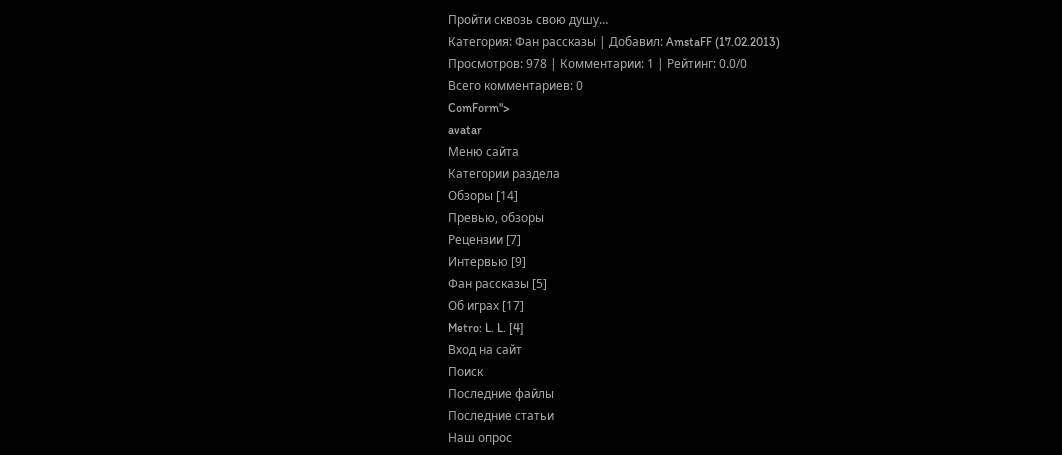Пройти сквозь свою душу…
Категория: Фан рассказы | Добавил: AmstaFF (17.02.2013)
Просмотров: 978 | Комментарии: 1 | Рейтинг: 0.0/0
Всего комментариев: 0
ComForm">
avatar
Меню сайта
Категории раздела
Обзоры [14]
Превью, обзоры
Рецензии [7]
Интервью [9]
Фан рассказы [5]
Об играх [17]
Metro: L. L. [4]
Вход на сайт
Поиск
Последние файлы
Последние статьи
Наш опрос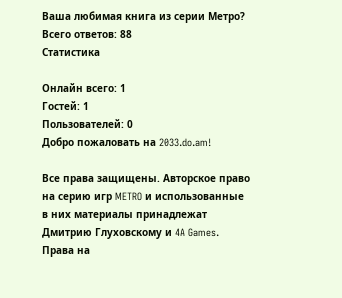Ваша любимая книга из серии Метро?
Всего ответов: 88
Статистика

Онлайн всего: 1
Гостей: 1
Пользователей: 0
Добро пожаловать на 2033.do.am!

Все права защищены. Авторское право на серию игр METRO и использованные в них материалы принадлежат Дмитрию Глуховскому и 4A Games. Права на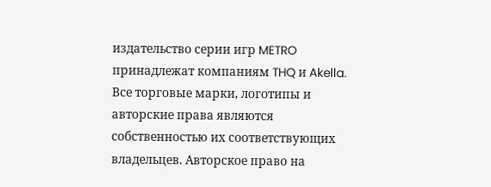издательство серии игр METRO принадлежат компаниям THQ и Akella. Все торговые марки, логотипы и авторские права являются собственностью их соответствующих владельцев. Авторское право на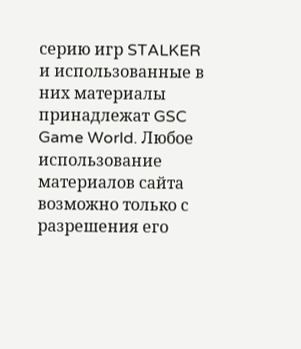серию игр STALKER и использованные в них материалы принадлежат GSC Game World. Любое использование материалов сайта возможно только с разрешения его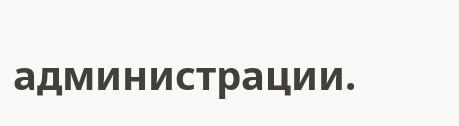администрации.